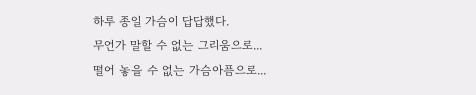하루 종일 가슴이 답답했다.
무언가 말할 수 없는 그리움으로...
떨어 놓을 수 없는 가슴아픔으로...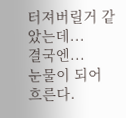터져버릴거 같았는데...
결국엔...
눈물이 되어 흐른다.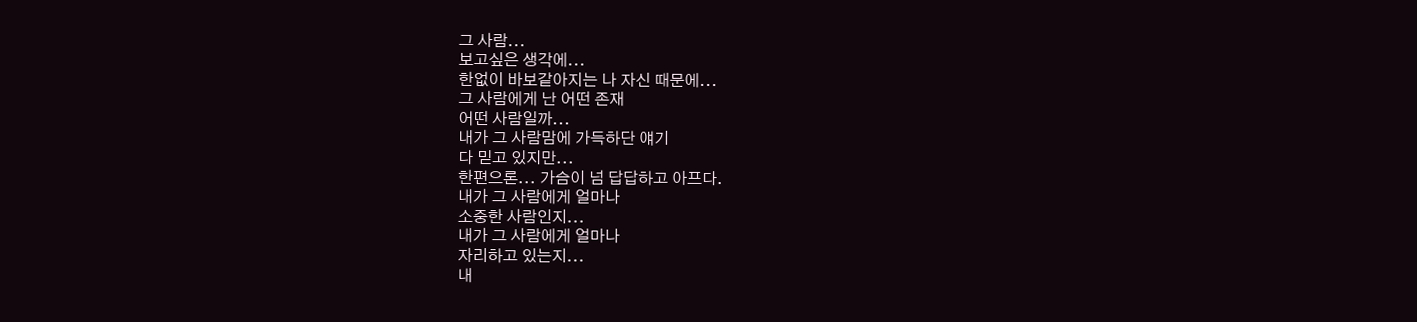그 사람...
보고싶은 생각에...
한없이 바보같아지는 나 자신 때문에...
그 사람에게 난 어떤 존재
어떤 사람일까...
내가 그 사람맘에 가득하단 얘기
다 믿고 있지만...
한편으론... 가슴이 넘 답답하고 아프다.
내가 그 사람에게 얼마나
소중한 사람인지...
내가 그 사람에게 얼마나
자리하고 있는지...
내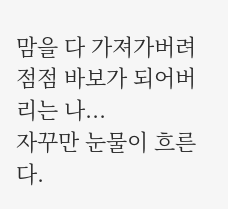맘을 다 가져가버려
점점 바보가 되어버리는 나...
자꾸만 눈물이 흐른다.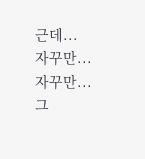근데...
자꾸만...
자꾸만...
그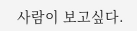사람이 보고싶다.